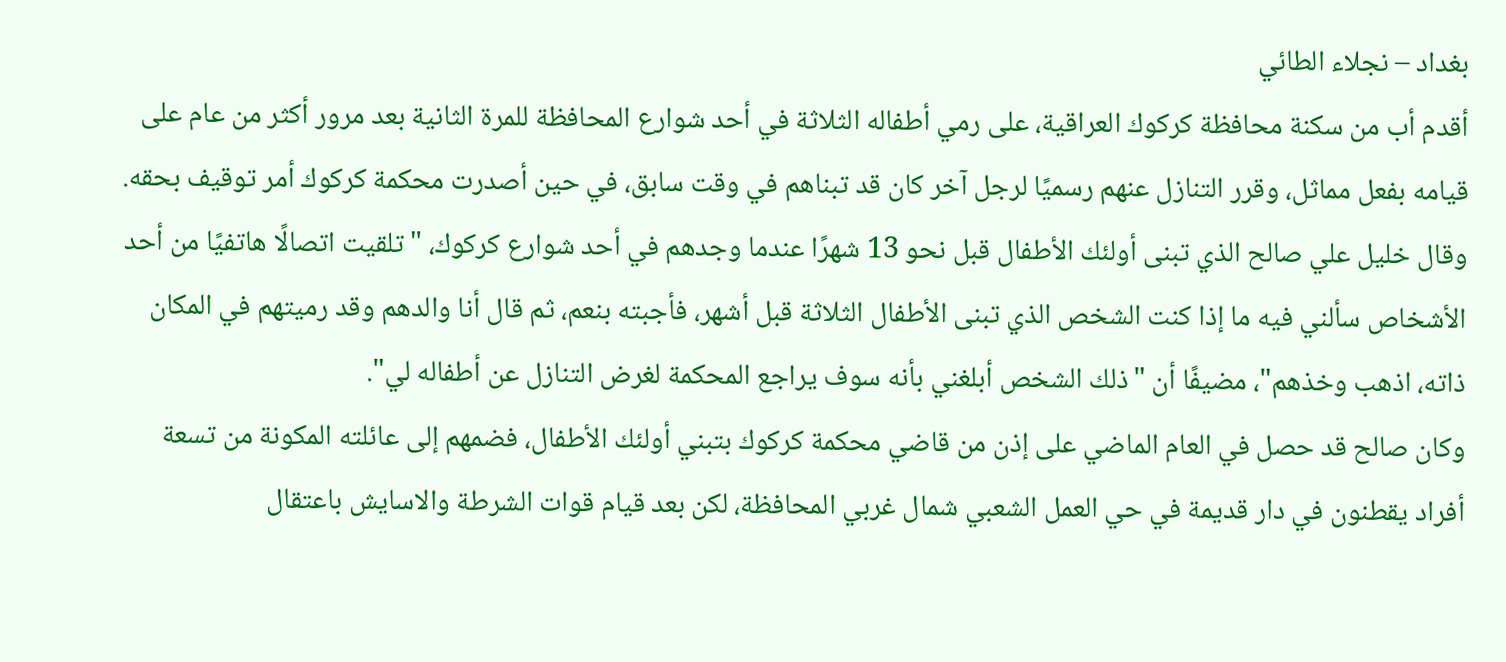بغداد – نجلاء الطائي
أقدم أب من سكنة محافظة كركوك العراقية، على رمي أطفاله الثلاثة في أحد شوارع المحافظة للمرة الثانية بعد مرور أكثر من عام على قيامه بفعل مماثل، وقرر التنازل عنهم رسميًا لرجل آخر كان قد تبناهم في وقت سابق، في حين أصدرت محكمة كركوك أمر توقيف بحقه.
وقال خليل علي صالح الذي تبنى أولئك الأطفال قبل نحو 13 شهرًا عندما وجدهم في أحد شوارع كركوك، "تلقيت اتصالًا هاتفيًا من أحد الأشخاص سألني فيه ما إذا كنت الشخص الذي تبنى الأطفال الثلاثة قبل أشهر، فأجبته بنعم، ثم قال أنا والدهم وقد رميتهم في المكان ذاته، اذهب وخذهم"، مضيفًا أن "ذلك الشخص أبلغني بأنه سوف يراجع المحكمة لغرض التنازل عن أطفاله لي".
وكان صالح قد حصل في العام الماضي على إذن من قاضي محكمة كركوك بتبني أولئك الأطفال، فضمهم إلى عائلته المكونة من تسعة أفراد يقطنون في دار قديمة في حي العمل الشعبي شمال غربي المحافظة، لكن بعد قيام قوات الشرطة والاسايش باعتقال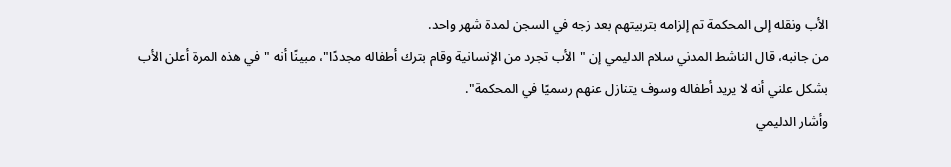الأب ونقله إلى المحكمة تم إلزامه بتربيتهم بعد زجه في السجن لمدة شهر واحد.
من جانبه، قال الناشط المدني سلام الدليمي إن "الأب تجرد من الإنسانية وقام بترك أطفاله مجددًا"، مبينًا أنه "في هذه المرة أعلن الأب بشكل علني أنه لا يريد أطفاله وسوف يتنازل عنهم رسميًا في المحكمة".
وأشار الدليمي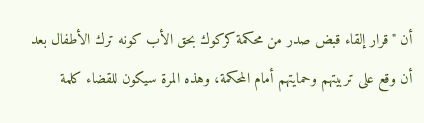أن "قرار إلقاء قبض صدر من محكمة كركوك بحق الأب كونه ترك الأطفال بعد أن وقع على تربيتهم وحمايتهم أمام المحكمة، وهذه المرة سيكون للقضاء كلمة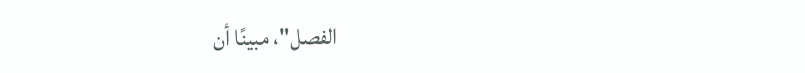الفصل"، مبينًا أن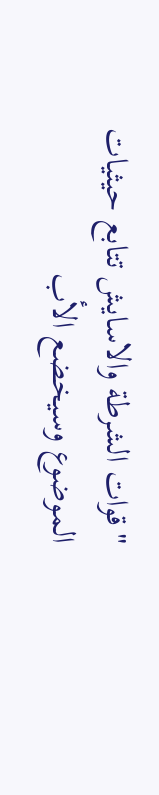"قوات الشرطة والاسايش تتابع حيثيات الموضوع وسيخضع الأب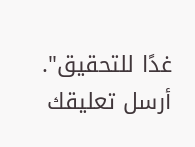غدًا للتحقيق".
أرسل تعليقك